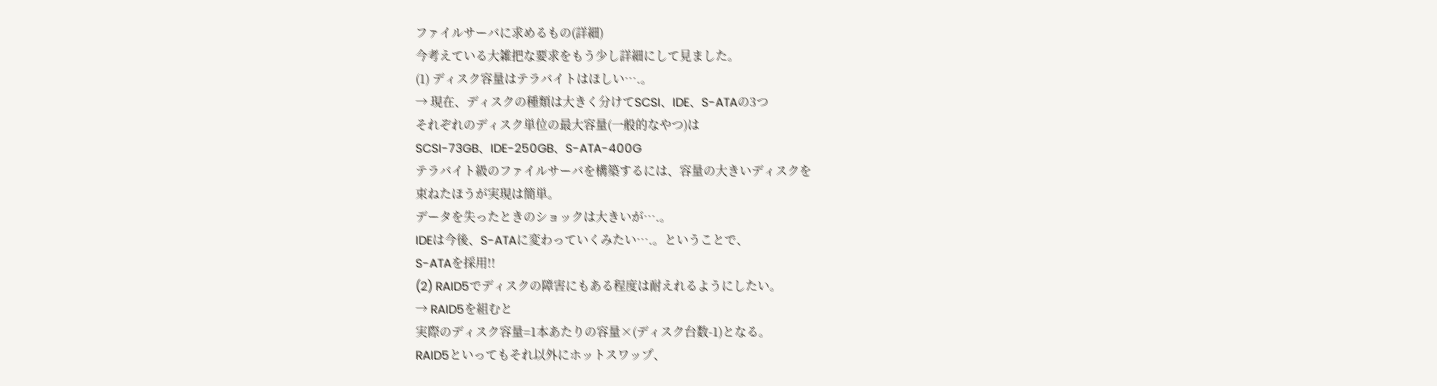ファイルサーバに求めるもの(詳細)
今考えている大雑把な要求をもう少し詳細にして見ました。
(1) ディスク容量はテラバイトはほしい….。
→ 現在、ディスクの種類は大きく分けてSCSI、IDE、S-ATAの3つ
それぞれのディスク単位の最大容量(一般的なやつ)は
SCSI-73GB、IDE-250GB、S-ATA-400G
テラバイト級のファイルサーバを構築するには、容量の大きいディスクを
束ねたほうが実現は簡単。
データを失ったときのショックは大きいが….。
IDEは今後、S-ATAに変わっていくみたい….。ということで、
S-ATAを採用!!
(2) RAID5でディスクの障害にもある程度は耐えれるようにしたい。
→ RAID5を組むと
実際のディスク容量=1本あたりの容量×(ディスク台数-1)となる。
RAID5といってもそれ以外にホットスワップ、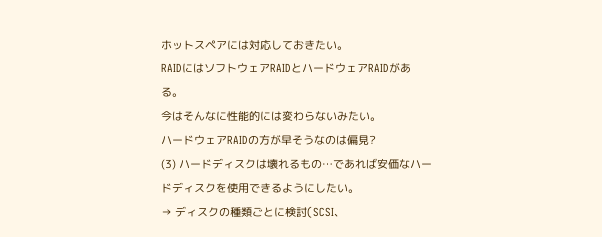ホットスペアには対応しておきたい。
RAIDにはソフトウェアRAIDとハードウェアRAIDがある。
今はそんなに性能的には変わらないみたい。
ハードウェアRAIDの方が早そうなのは偏見?
(3) ハードディスクは壊れるもの…であれば安価なハードディスクを使用できるようにしたい。
→ ディスクの種類ごとに検討(SCSI、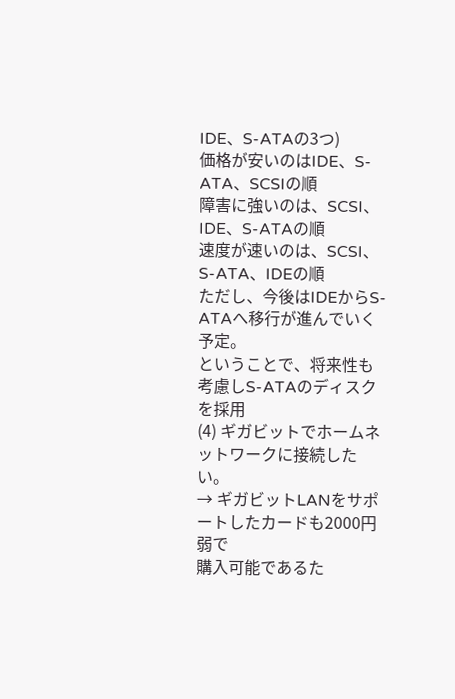IDE、S-ATAの3つ)
価格が安いのはIDE、S-ATA、SCSIの順
障害に強いのは、SCSI、IDE、S-ATAの順
速度が速いのは、SCSI、S-ATA、IDEの順
ただし、今後はIDEからS-ATAへ移行が進んでいく予定。
ということで、将来性も考慮しS-ATAのディスクを採用
(4) ギガビットでホームネットワークに接続したい。
→ ギガビットLANをサポートしたカードも2000円弱で
購入可能であるた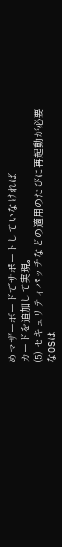めマザーボードでサポートしていなければ
カードを追加して実現。
(5) セキュリティパッチなどの適用のたびに再起動が必要なOSは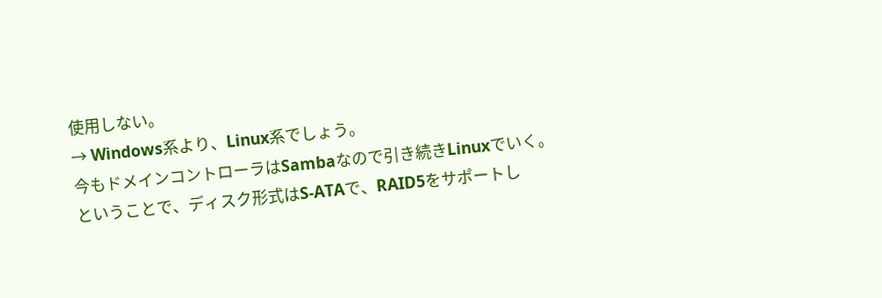使用しない。
→ Windows系より、Linux系でしょう。
今もドメインコントローラはSambaなので引き続きLinuxでいく。
ということで、ディスク形式はS-ATAで、RAID5をサポートし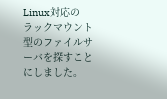Linux対応の
ラックマウント型のファイルサーバを探すことにしました。